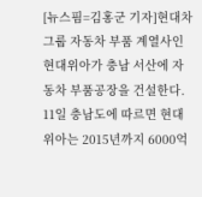[뉴스핌=김홍군 기자]현대차그룹 자동차 부품 계열사인 현대위아가 충남 서산에 자동차 부품공장을 건설한다.
11일 충남도에 따르면 현대위아는 2015년까지 6000억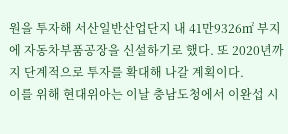원을 투자해 서산일반산업단지 내 41만9326㎡ 부지에 자동차부품공장을 신설하기로 했다. 또 2020년까지 단계적으로 투자를 확대해 나갈 계획이다.
이를 위해 현대위아는 이날 충남도청에서 이완섭 시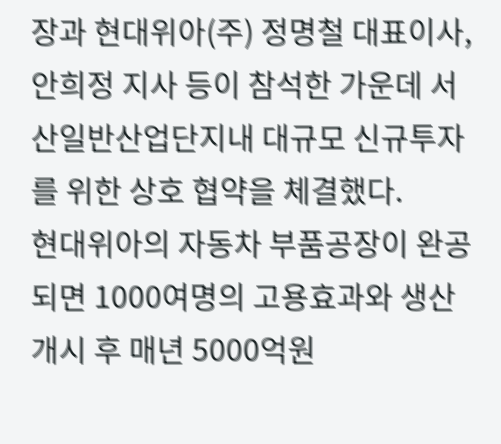장과 현대위아(주) 정명철 대표이사, 안희정 지사 등이 참석한 가운데 서산일반산업단지내 대규모 신규투자를 위한 상호 협약을 체결했다.
현대위아의 자동차 부품공장이 완공되면 1000여명의 고용효과와 생산개시 후 매년 5000억원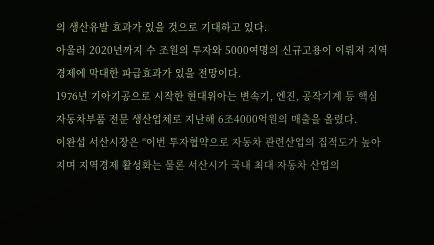의 생산유발 효과가 있을 것으로 기대하고 있다.
아울러 2020년까지 수 조원의 투자와 5000여명의 신규고용이 이뤄져 지역경제에 막대한 파급효과가 있을 전망이다.
1976년 기아기공으로 시작한 현대위아는 변속기, 엔진, 공작기계 등 핵심 자동차부품 전문 생산업체로 지난해 6조4000억원의 매출을 올렸다.
이완섭 서산시장은 “이번 투자협약으로 자동차 관련산업의 집적도가 높아지며 지역경제 활성화는 물론 서산시가 국내 최대 자동차 산업의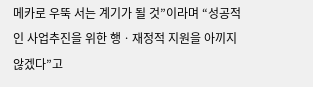메카로 우뚝 서는 계기가 될 것”이라며 “성공적인 사업추진을 위한 행ㆍ재정적 지원을 아끼지 않겠다”고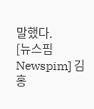말했다.
[뉴스핌 Newspim] 김홍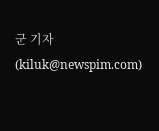군 기자 (kiluk@newspim.com)